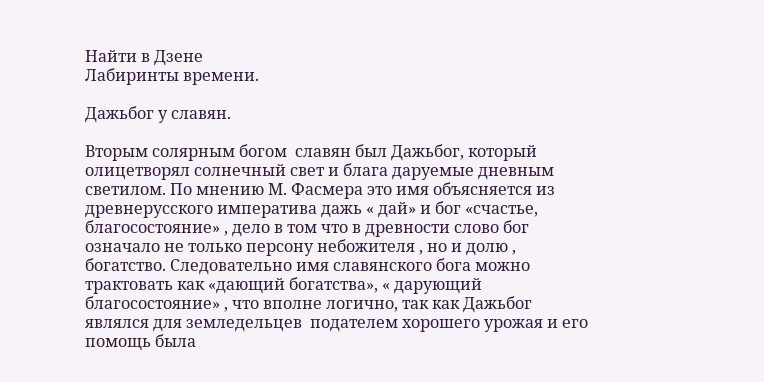Найти в Дзене
Лабиринты времени.

Дажьбог у славян.

Вторым солярным богом  славян был Дажьбог, который олицетворял солнечный свет и блага даруемые дневным светилом. По мнению М. Фасмера это имя объясняется из древнерусского императива дажь « дай» и бог «счастье, благосостояние» , дело в том что в древности слово бог означало не только персону небожителя , но и долю , богатство. Следовательно имя славянского бога можно трактовать как «дающий богатства», « дарующий благосостояние» , что вполне логично, так как Дажьбог являлся для земледельцев  подателем хорошего урожая и его помощь была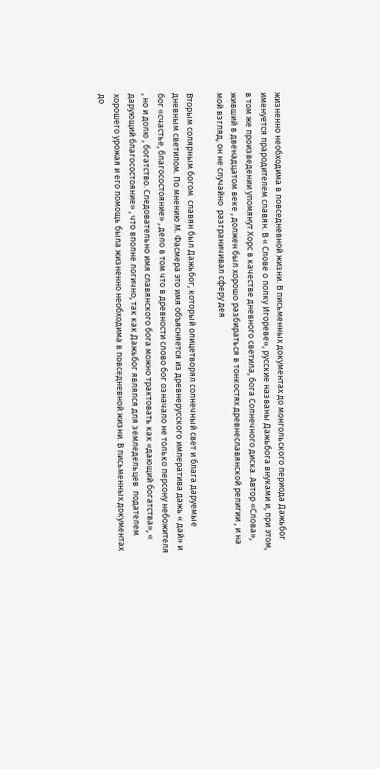жизненно необходима в повседневной жизни. В письменных документах до монгольского периода Дажьбог именуется прародителем славян. В « Слове о полку Игореве», русские названы Дажьбога внуками и, при этом, в том же произведении упомянут Хорс в качестве дневного светила, бога Солнечного диска. Автор «Слова», живший в двенадцатом веке , должен был хорошо разбираться в тонкостях древнеславянской религии , и на мой взгляд, он не случайно  разграничивал сферу дея

Вторым солярным богом  славян был Дажьбог, который олицетворял солнечный свет и блага даруемые дневным светилом. По мнению М. Фасмера это имя объясняется из древнерусского императива дажь « дай» и бог «счастье, благосостояние» , дело в том что в древности слово бог означало не только персону небожителя , но и долю , богатство. Следовательно имя славянского бога можно трактовать как «дающий богатства», « дарующий благосостояние» , что вполне логично, так как Дажьбог являлся для земледельцев  подателем хорошего урожая и его помощь была жизненно необходима в повседневной жизни. В письменных документах до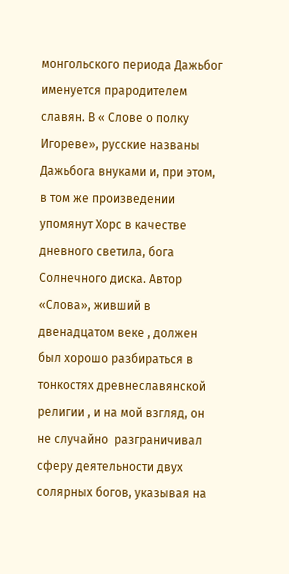монгольского периода Дажьбог именуется прародителем славян. В « Слове о полку Игореве», русские названы Дажьбога внуками и, при этом, в том же произведении упомянут Хорс в качестве дневного светила, бога Солнечного диска. Автор «Слова», живший в двенадцатом веке , должен был хорошо разбираться в тонкостях древнеславянской религии , и на мой взгляд, он не случайно  разграничивал сферу деятельности двух солярных богов, указывая на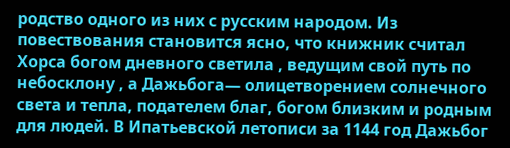родство одного из них с русским народом. Из повествования становится ясно, что книжник считал Хорса богом дневного светила , ведущим свой путь по небосклону , а Дажьбога— олицетворением солнечного света и тепла, подателем благ, богом близким и родным для людей. В Ипатьевской летописи за 1144 год Дажьбог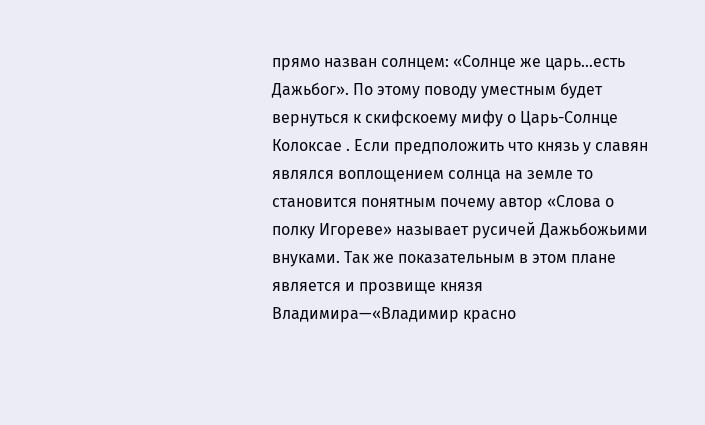прямо назван солнцем: «Солнце же царь…есть Дажьбог». По этому поводу уместным будет вернуться к скифскоему мифу о Царь-Солнце Колоксае . Если предположить что князь у славян являлся воплощением солнца на земле то становится понятным почему автор «Слова о полку Игореве» называет русичей Дажьбожьими внуками. Так же показательным в этом плане является и прозвище князя Владимира—«Владимир красно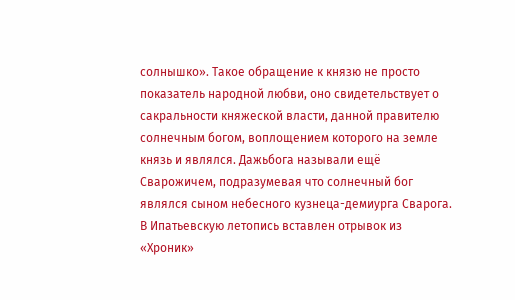солнышко». Такое обращение к князю не просто показатель народной любви, оно свидетельствует о сакральности княжеской власти, данной правителю солнечным богом, воплощением которого на земле князь и являлся. Дажьбога называли ещё Сварожичем, подразумевая что солнечный бог являлся сыном небесного кузнеца-демиурга Сварога. В Ипатьевскую летопись вставлен отрывок из «Хроник»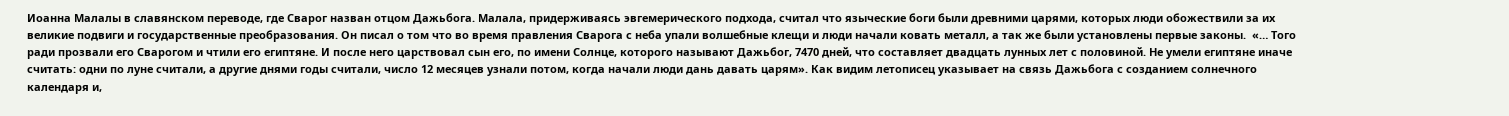Иоанна Малалы в славянском переводе, где Сварог назван отцом Дажьбога. Малала, придерживаясь эвгемерического подхода, считал что языческие боги были древними царями, которых люди обожествили за их великие подвиги и государственные преобразования. Он писал о том что во время правления Сварога с неба упали волшебные клещи и люди начали ковать металл, а так же были установлены первые законы.  «… Того ради прозвали его Сварогом и чтили его египтяне. И после него царствовал сын его, по имени Солнце, которого называют Дажьбог, 7470 дней, что составляет двадцать лунных лет с половиной. Не умели египтяне иначе считать: одни по луне считали, а другие днями годы считали, число 12 месяцев узнали потом, когда начали люди дань давать царям». Как видим летописец указывает на связь Дажьбога с созданием солнечного календаря и,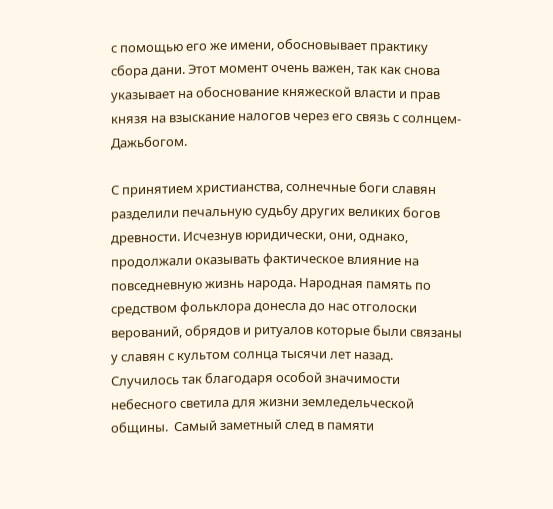с помощью его же имени, обосновывает практику сбора дани. Этот момент очень важен, так как снова указывает на обоснование княжеской власти и прав князя на взыскание налогов через его связь с солнцем- Дажьбогом.

С принятием христианства, солнечные боги славян разделили печальную судьбу других великих богов древности. Исчезнув юридически, они, однако, продолжали оказывать фактическое влияние на повседневную жизнь народа. Народная память по средством фольклора донесла до нас отголоски верований, обрядов и ритуалов которые были связаны у славян с культом солнца тысячи лет назад. Случилось так благодаря особой значимости небесного светила для жизни земледельческой общины.  Самый заметный след в памяти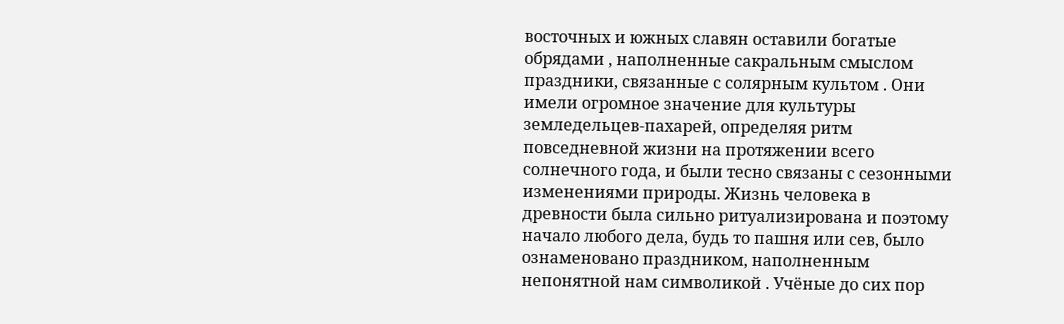восточных и южных славян оставили богатые обрядами , наполненные сакральным смыслом праздники, связанные с солярным культом . Они имели огромное значение для культуры земледельцев-пахарей, определяя ритм повседневной жизни на протяжении всего солнечного года, и были тесно связаны с сезонными изменениями природы. Жизнь человека в древности была сильно ритуализирована и поэтому начало любого дела, будь то пашня или сев, было ознаменовано праздником, наполненным непонятной нам символикой . Учёные до сих пор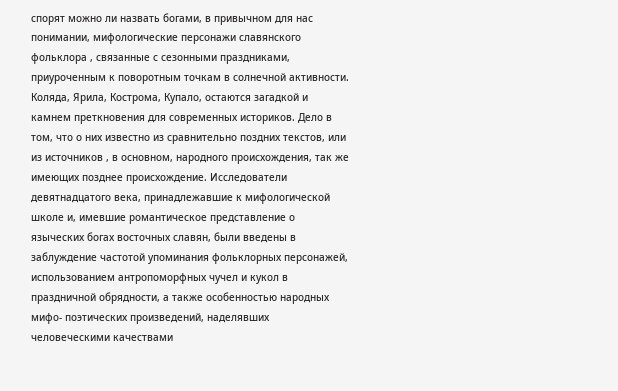спорят можно ли назвать богами, в привычном для нас понимании, мифологические персонажи славянского фольклора , связанные с сезонными праздниками, приуроченным к поворотным точкам в солнечной активности. Коляда, Ярила, Кострома, Купало, остаются загадкой и камнем преткновения для современных историков. Дело в том, что о них известно из сравнительно поздних текстов, или из источников , в основном, народного происхождения, так же имеющих позднее происхождение. Исследователи девятнадцатого века, принадлежавшие к мифологической школе и, имевшие романтическое представление о языческих богах восточных славян, были введены в заблуждение частотой упоминания фольклорных персонажей, использованием антропоморфных чучел и кукол в  праздничной обрядности, а также особенностью народных мифо- поэтических произведений, наделявших человеческими качествами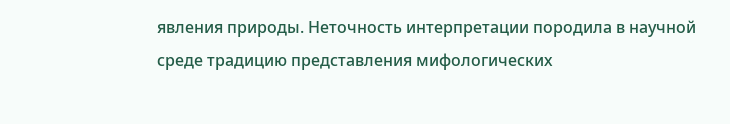явления природы. Неточность интерпретации породила в научной среде традицию представления мифологических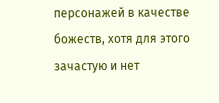персонажей в качестве божеств, хотя для этого зачастую и нет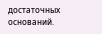достаточных оснований.